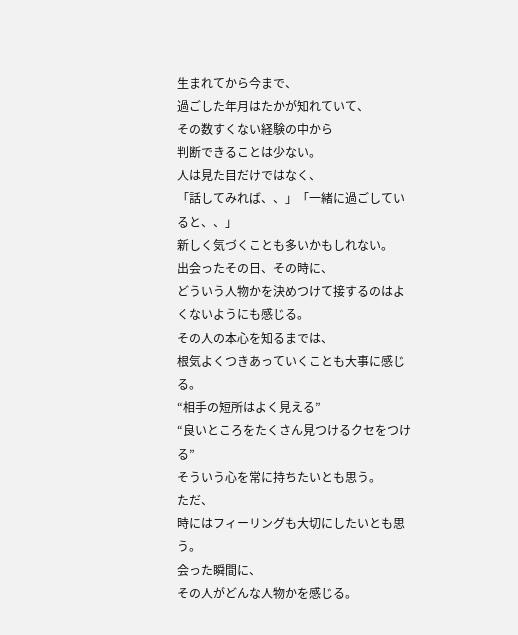生まれてから今まで、
過ごした年月はたかが知れていて、
その数すくない経験の中から
判断できることは少ない。
人は見た目だけではなく、
「話してみれば、、」「一緒に過ごしていると、、」
新しく気づくことも多いかもしれない。
出会ったその日、その時に、
どういう人物かを決めつけて接するのはよくないようにも感じる。
その人の本心を知るまでは、
根気よくつきあっていくことも大事に感じる。
“相手の短所はよく見える”
“良いところをたくさん見つけるクセをつける”
そういう心を常に持ちたいとも思う。
ただ、
時にはフィーリングも大切にしたいとも思う。
会った瞬間に、
その人がどんな人物かを感じる。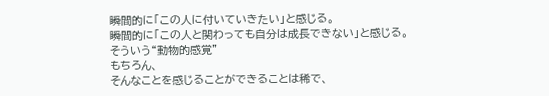瞬間的に「この人に付いていきたい」と感じる。
瞬間的に「この人と関わっても自分は成長できない」と感じる。
そういう“動物的感覚”
もちろん、
そんなことを感じることができることは稀で、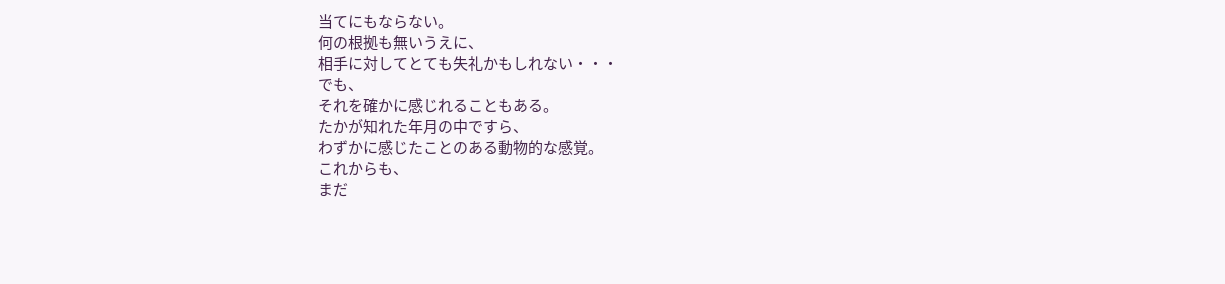当てにもならない。
何の根拠も無いうえに、
相手に対してとても失礼かもしれない・・・
でも、
それを確かに感じれることもある。
たかが知れた年月の中ですら、
わずかに感じたことのある動物的な感覚。
これからも、
まだ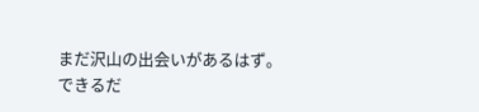まだ沢山の出会いがあるはず。
できるだ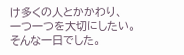け多くの人とかかわり、
一つ一つを大切にしたい。
そんな一日でした。